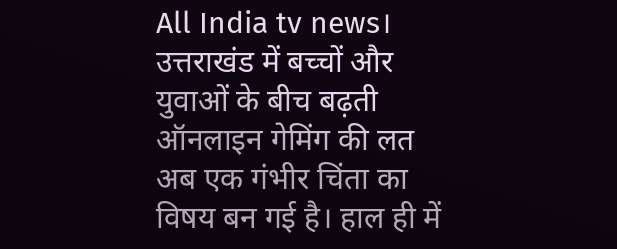All India tv news। उत्तराखंड में बच्चों और युवाओं के बीच बढ़ती ऑनलाइन गेमिंग की लत अब एक गंभीर चिंता का विषय बन गई है। हाल ही में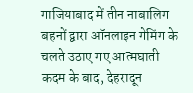गाजियाबाद में तीन नाबालिग बहनों द्वारा ऑनलाइन गेमिंग के चलते उठाए गए आत्मघाती कदम के बाद, देहरादून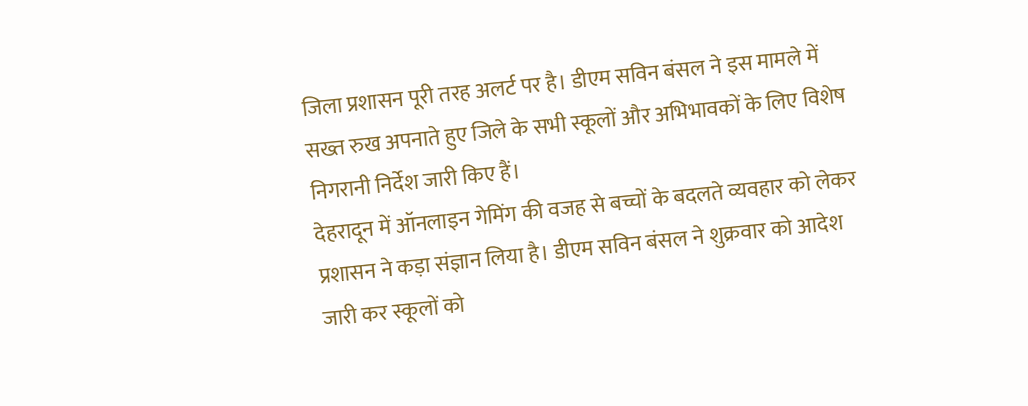जिला प्रशासन पूरी तरह अलर्ट पर है। डीएम सविन बंसल ने इस मामले में सख्त रुख अपनाते हुए जिले के सभी स्कूलों और अभिभावकों के लिए विशेष निगरानी निर्देश जारी किए हैं।
देहरादून में ऑनलाइन गेमिंग की वजह से बच्चों के बदलते व्यवहार को लेकर प्रशासन ने कड़ा संज्ञान लिया है। डीएम सविन बंसल ने शुक्रवार को आदेश जारी कर स्कूलों को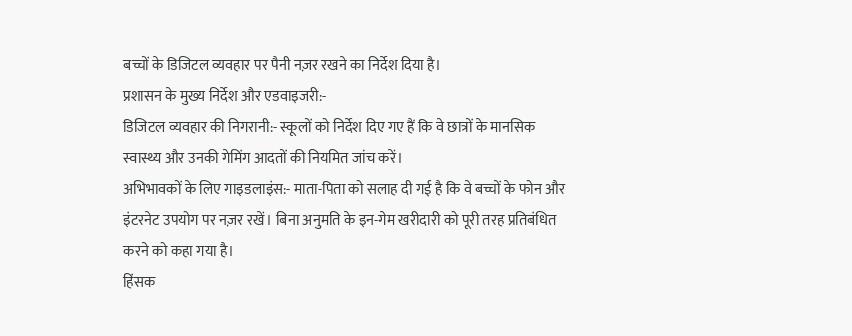बच्चों के डिजिटल व्यवहार पर पैनी नज़र रखने का निर्देश दिया है।
प्रशासन के मुख्य निर्देश और एडवाइजरी:-
डिजिटल व्यवहार की निगरानी:- स्कूलों को निर्देश दिए गए हैं कि वे छात्रों के मानसिक स्वास्थ्य और उनकी गेमिंग आदतों की नियमित जांच करें।
अभिभावकों के लिए गाइडलाइंस:- माता-पिता को सलाह दी गई है कि वे बच्चों के फोन और इंटरनेट उपयोग पर नज़र रखें। बिना अनुमति के इन-गेम खरीदारी को पूरी तरह प्रतिबंधित करने को कहा गया है।
हिंसक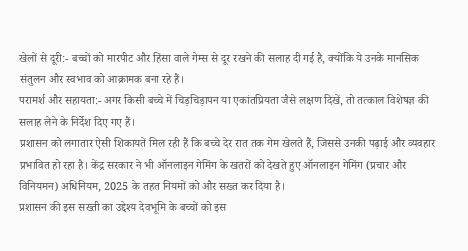खेलों से दूरी:- बच्चों को मारपीट और हिंसा वाले गेम्स से दूर रखने की सलाह दी गई है, क्योंकि ये उनके मानसिक संतुलन और स्वभाव को आक्रामक बना रहे हैं।
परामर्श और सहायता:- अगर किसी बच्चे में चिड़चिड़ापन या एकांतप्रियता जैसे लक्षण दिखें, तो तत्काल विशेषज्ञ की सलाह लेने के निर्देश दिए गए हैं।
प्रशासन को लगातार ऐसी शिकायतें मिल रही हैं कि बच्चे देर रात तक गेम खेलते हैं, जिससे उनकी पढ़ाई और व्यवहार प्रभावित हो रहा है। केंद्र सरकार ने भी ऑनलाइन गेमिंग के खतरों को देखते हुए ऑनलाइन गेमिंग (प्रचार और विनियमन) अधिनियम, 2025 के तहत नियमों को और सख्त कर दिया है।
प्रशासन की इस सख्ती का उद्देश्य देवभूमि के बच्चों को इस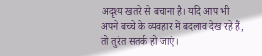अदृश्य खतरे से बचाना है। यदि आप भी अपने बच्चे के व्यवहार में बदलाव देख रहे हैं, तो तुरंत सतर्क हो जाएं।